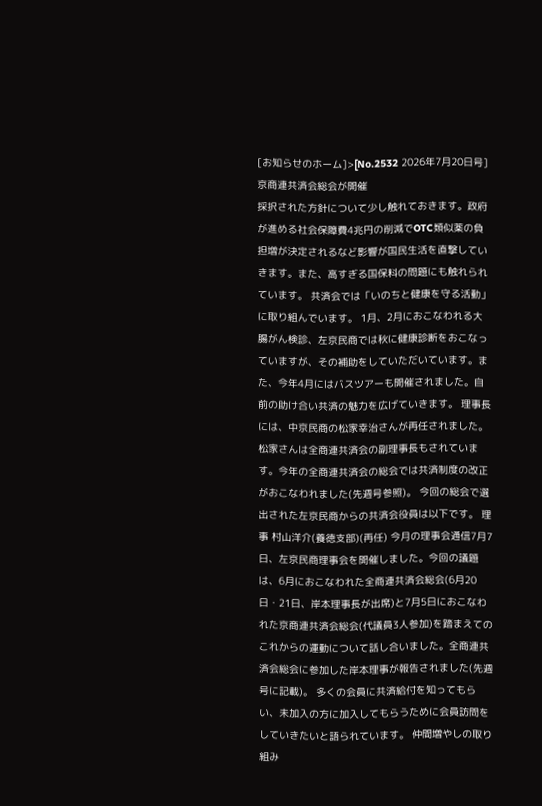[お知らせのホーム]>[No.2532 2026年7月20日号]
京商連共済会総会が開催
採択された方針について少し触れておきます。政府が進める社会保障費4兆円の削減でOTC類似薬の負担増が決定されるなど影響が国民生活を直撃していきます。また、高すぎる国保料の問題にも触れられています。 共済会では「いのちと健康を守る活動」に取り組んでいます。 1月、2月におこなわれる大腸がん検診、左京民商では秋に健康診断をおこなっていますが、その補助をしていただいています。また、今年4月にはバスツアーも開催されました。自前の助け合い共済の魅力を広げていきます。 理事長には、中京民商の松家幸治さんが再任されました。松家さんは全商連共済会の副理事長もされています。今年の全商連共済会の総会では共済制度の改正がおこなわれました(先週号参照)。 今回の総会で選出された左京民商からの共済会役員は以下です。 理事 村山洋介(養徳支部)(再任) 今月の理事会通信7月7日、左京民商理事会を開催しました。今回の議題は、6月におこなわれた全商連共済会総会(6月20日・21日、岸本理事長が出席)と7月5日におこなわれた京商連共済会総会(代議員3人参加)を踏まえてのこれからの運動について話し合いました。全商連共済会総会に参加した岸本理事が報告されました(先週号に記載)。 多くの会員に共済給付を知ってもらい、未加入の方に加入してもらうために会員訪問をしていきたいと語られています。 仲間増やしの取り組み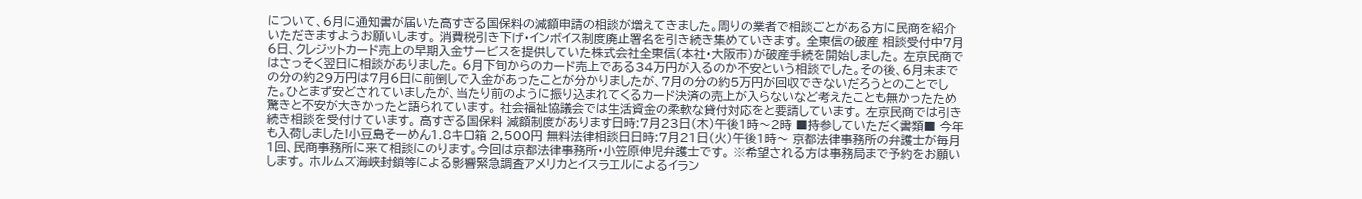について、6月に通知書が届いた高すぎる国保料の減額申請の相談が増えてきました。周りの業者で相談ごとがある方に民商を紹介いただきますようお願いします。 消費税引き下げ・インボイス制度廃止署名を引き続き集めていきます。 全東信の破産 相談受付中7月6日、クレジットカード売上の早期入金サービスを提供していた株式会社全東信(本社・大阪市)が破産手続を開始しました。 左京民商ではさっそく翌日に相談がありました。 6月下旬からのカード売上である34万円が入るのか不安という相談でした。その後、6月末までの分の約29万円は7月6日に前倒しで入金があったことが分かりましたが、7月の分の約5万円が回収できないだろうとのことでした。ひとまず安どされていましたが、当たり前のように振り込まれてくるカード決済の売上が入らないなど考えたことも無かったため驚きと不安が大きかったと語られています。 社会福祉協議会では生活資金の柔軟な貸付対応をと要請しています。 左京民商では引き続き相談を受付けています。 高すぎる国保料 減額制度があります日時:7月23日(木)午後1時〜2時 ■持参していただく書類■ 今年も入荷しました!小豆島そーめん1.8キロ箱 2,500円 無料法律相談日日時:7月21日(火)午後1時〜 京都法律事務所の弁護士が毎月1回、民商事務所に来て相談にのります。今回は京都法律事務所・小笠原伸児弁護士です。 ※希望される方は事務局まで予約をお願いします。 ホルムズ海峡封鎖等による影響緊急調査アメリカとイスラエルによるイラン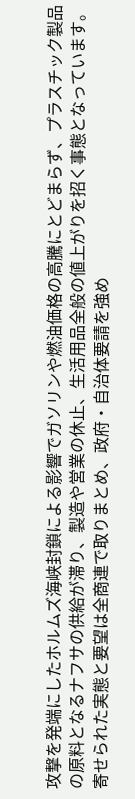攻撃を発端にしたホルムズ海峡封鎖による影響でガソリンや燃油価格の高騰にとどまらず、プラスチック製品の原料となるナフサの供給が滞り、製造や営業の休止、生活用品全般の値上がりを招く事態となっています。 寄せられた実態と要望は全商連で取りまとめ、政府・自治体要請を強め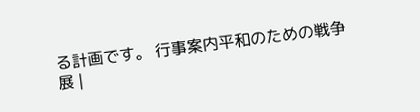る計画です。 行事案内平和のための戦争展 |